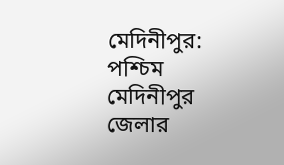মেদিনীপুর: পশ্চিম মেদিনীপুর জেলার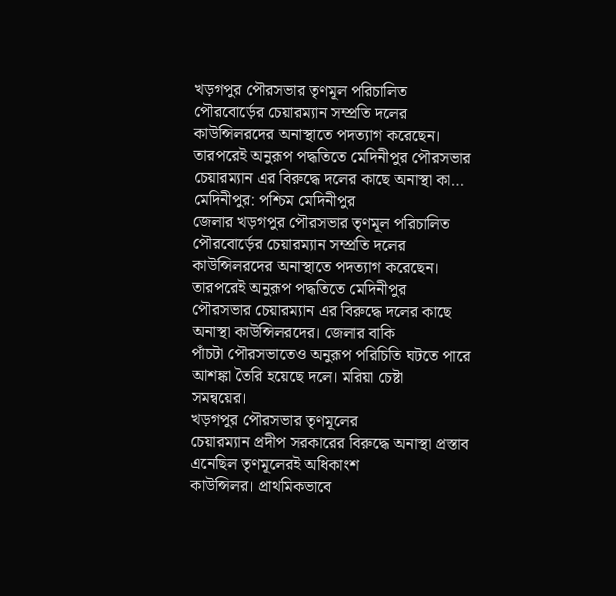খড়গপুর পৌরসভার তৃণমূল পরিচালিত পৌরবোর্ড়ের চেয়ারম্যান সম্প্রতি দলের কাউন্সিলরদের অনাস্থাতে পদত্যাগ করেছেন। তারপরেই অনুরূপ পদ্ধতিতে মেদিনীপুর পৌরসভার চেয়ারম্যান এর বিরুদ্ধে দলের কাছে অনাস্থা কা…
মেদিনীপুর: পশ্চিম মেদিনীপুর
জেলার খড়গপুর পৌরসভার তৃণমূল পরিচালিত পৌরবোর্ড়ের চেয়ারম্যান সম্প্রতি দলের
কাউন্সিলরদের অনাস্থাতে পদত্যাগ করেছেন। তারপরেই অনুরূপ পদ্ধতিতে মেদিনীপুর
পৌরসভার চেয়ারম্যান এর বিরুদ্ধে দলের কাছে অনাস্থা কাউন্সিলরদের। জেলার বাকি
পাঁচটা পৌরসভাতেও অনুরূপ পরিচিতি ঘটতে পারে আশঙ্কা তৈরি হয়েছে দলে। মরিয়া চেষ্টা
সমন্বয়ের।
খড়গপুর পৌরসভার তৃণমূলের
চেয়ারম্যান প্রদীপ সরকারের বিরুদ্ধে অনাস্থা প্রস্তাব এনেছিল তৃণমূলেরই অধিকাংশ
কাউন্সিলর। প্রাথমিকভাবে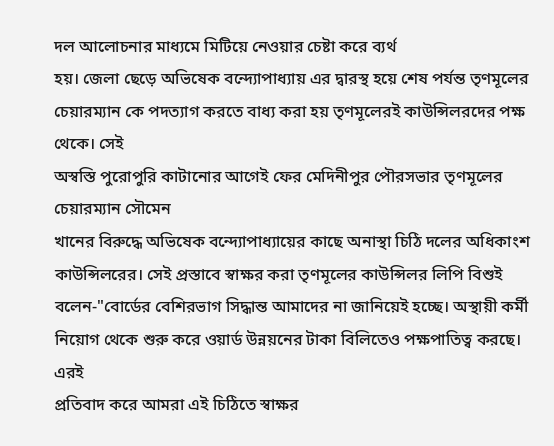দল আলোচনার মাধ্যমে মিটিয়ে নেওয়ার চেষ্টা করে ব্যর্থ
হয়। জেলা ছেড়ে অভিষেক বন্দ্যোপাধ্যায় এর দ্বারস্থ হয়ে শেষ পর্যন্ত তৃণমূলের
চেয়ারম্যান কে পদত্যাগ করতে বাধ্য করা হয় তৃণমূলেরই কাউন্সিলরদের পক্ষ থেকে। সেই
অস্বস্তি পুরোপুরি কাটানোর আগেই ফের মেদিনীপুর পৌরসভার তৃণমূলের চেয়ারম্যান সৌমেন
খানের বিরুদ্ধে অভিষেক বন্দ্যোপাধ্যায়ের কাছে অনাস্থা চিঠি দলের অধিকাংশ
কাউন্সিলরের। সেই প্রস্তাবে স্বাক্ষর করা তৃণমূলের কাউন্সিলর লিপি বিশুই
বলেন-"বোর্ডের বেশিরভাগ সিদ্ধান্ত আমাদের না জানিয়েই হচ্ছে। অস্থায়ী কর্মী
নিয়োগ থেকে শুরু করে ওয়ার্ড উন্নয়নের টাকা বিলিতেও পক্ষপাতিত্ব করছে। এরই
প্রতিবাদ করে আমরা এই চিঠিতে স্বাক্ষর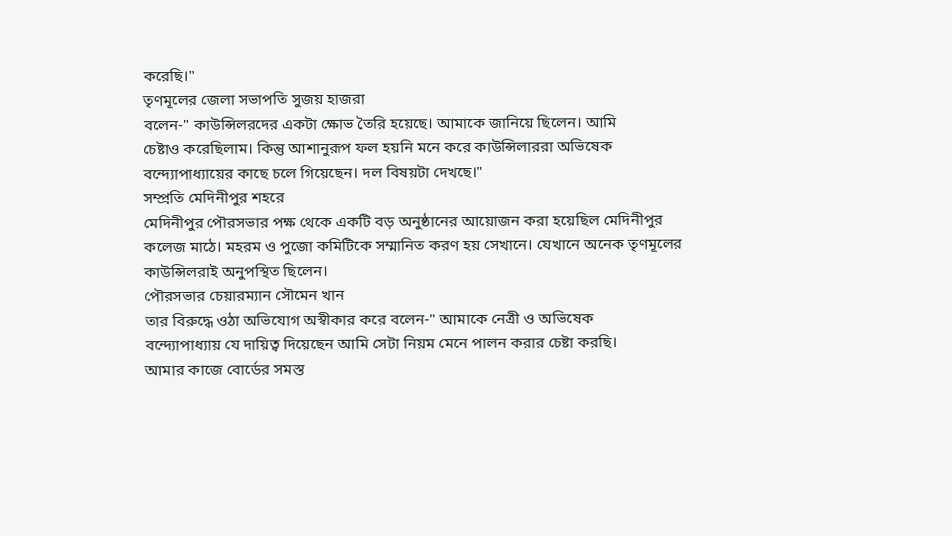করেছি।"
তৃণমূলের জেলা সভাপতি সুজয় হাজরা
বলেন-" কাউন্সিলরদের একটা ক্ষোভ তৈরি হয়েছে। আমাকে জানিয়ে ছিলেন। আমি
চেষ্টাও করেছিলাম। কিন্তু আশানুরূপ ফল হয়নি মনে করে কাউন্সিলাররা অভিষেক
বন্দ্যোপাধ্যায়ের কাছে চলে গিয়েছেন। দল বিষয়টা দেখছে।"
সম্প্রতি মেদিনীপুর শহরে
মেদিনীপুর পৌরসভার পক্ষ থেকে একটি বড় অনুষ্ঠানের আয়োজন করা হয়েছিল মেদিনীপুর
কলেজ মাঠে। মহরম ও পুজো কমিটিকে সম্মানিত করণ হয় সেখানে। যেখানে অনেক তৃণমূলের
কাউন্সিলরাই অনুপস্থিত ছিলেন।
পৌরসভার চেয়ারম্যান সৌমেন খান
তার বিরুদ্ধে ওঠা অভিযোগ অস্বীকার করে বলেন-" আমাকে নেত্রী ও অভিষেক
বন্দ্যোপাধ্যায় যে দায়িত্ব দিয়েছেন আমি সেটা নিয়ম মেনে পালন করার চেষ্টা করছি।
আমার কাজে বোর্ডের সমস্ত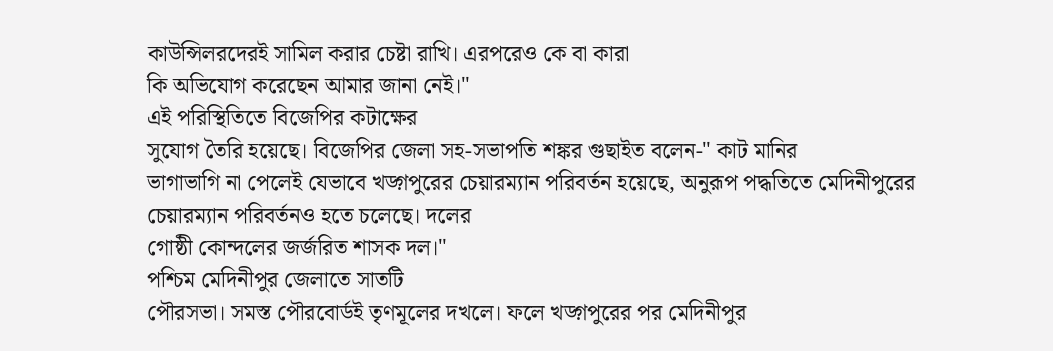কাউন্সিলরদেরই সামিল করার চেষ্টা রাখি। এরপরেও কে বা কারা
কি অভিযোগ করেছেন আমার জানা নেই।"
এই পরিস্থিতিতে বিজেপির কটাক্ষের
সুযোগ তৈরি হয়েছে। বিজেপির জেলা সহ-সভাপতি শঙ্কর গুছাইত বলেন-" কাট মানির
ভাগাভাগি না পেলেই যেভাবে খড়্গপুরের চেয়ারম্যান পরিবর্তন হয়েছে, অনুরূপ পদ্ধতিতে মেদিনীপুরের চেয়ারম্যান পরিবর্তনও হতে চলেছে। দলের
গোষ্ঠী কোন্দলের জর্জরিত শাসক দল।"
পশ্চিম মেদিনীপুর জেলাতে সাতটি
পৌরসভা। সমস্ত পৌরবোর্ডই তৃণমূলের দখলে। ফলে খড়্গপুরের পর মেদিনীপুর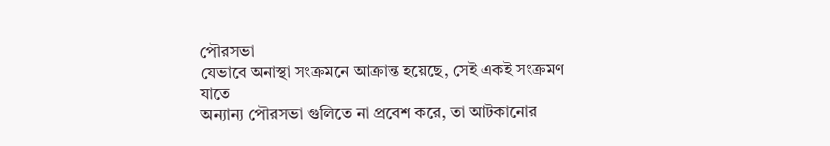পৌরসভা
যেভাবে অনাস্থা সংক্রমনে আক্রান্ত হয়েছে, সেই একই সংক্রমণ যাতে
অন্যান্য পৌরসভা গুলিতে না প্রবেশ করে, তা আটকানোর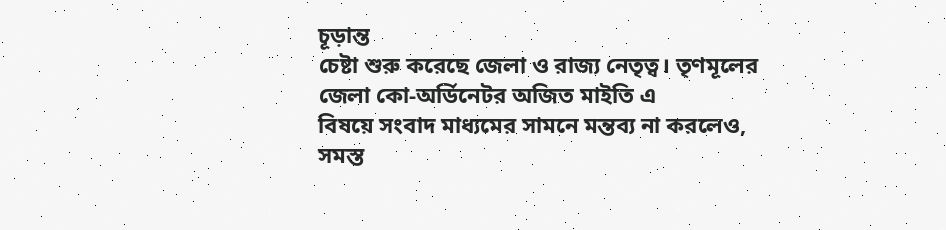চূড়ান্ত
চেষ্টা শুরু করেছে জেলা ও রাজ্য নেতৃত্ব। তৃণমূলের জেলা কো-অর্ডিনেটর অজিত মাইতি এ
বিষয়ে সংবাদ মাধ্যমের সামনে মন্তব্য না করলেও, সমস্ত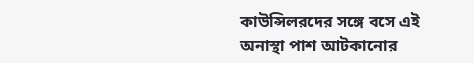কাউন্সিলরদের সঙ্গে বসে এই অনাস্থা পাশ আটকানোর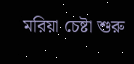মরিয়া চেষ্টা শুরু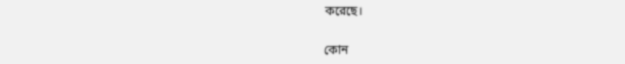করেছে।


কোন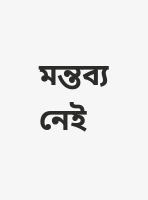মন্তব্য নেই